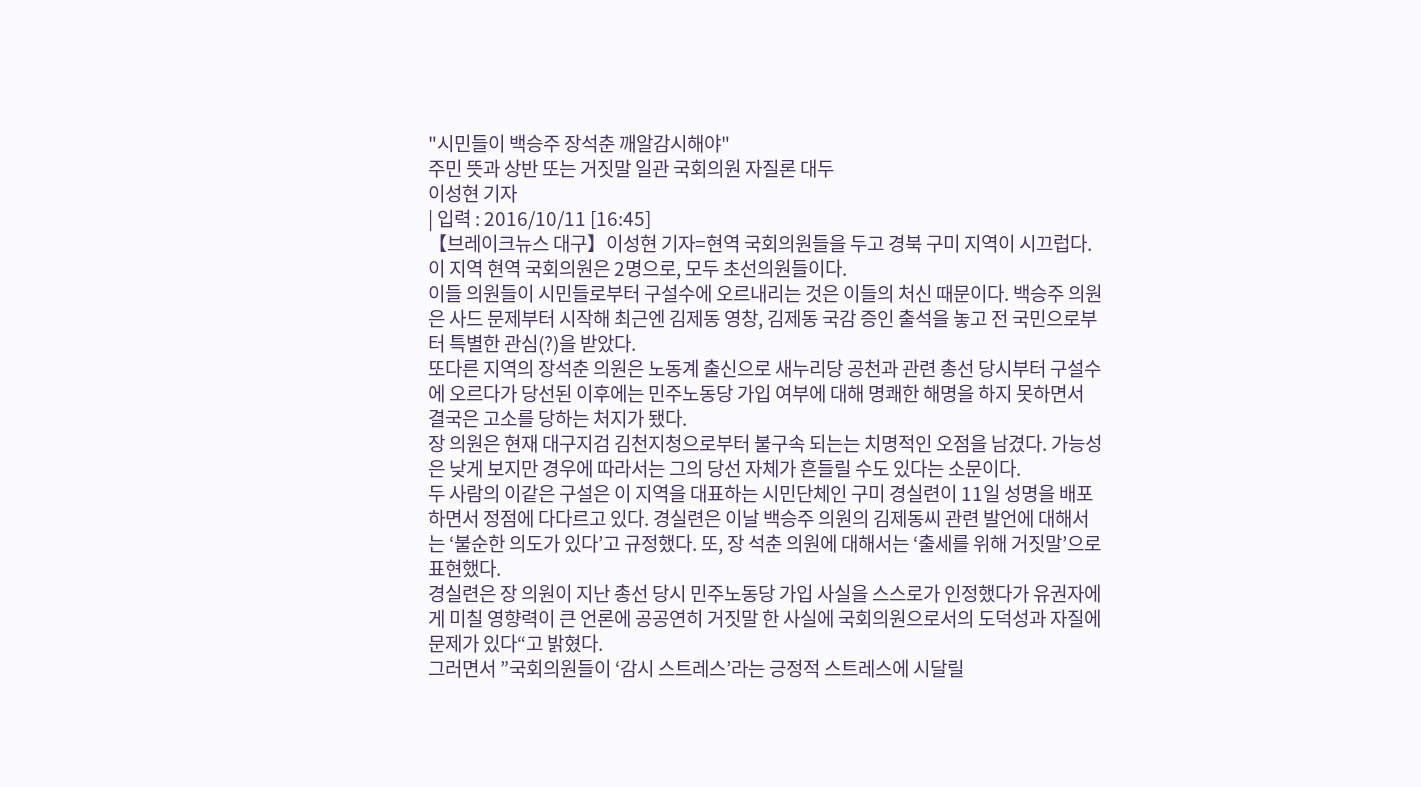"시민들이 백승주 장석춘 깨알감시해야"
주민 뜻과 상반 또는 거짓말 일관 국회의원 자질론 대두
이성현 기자
| 입력 : 2016/10/11 [16:45]
【브레이크뉴스 대구】이성현 기자=현역 국회의원들을 두고 경북 구미 지역이 시끄럽다. 이 지역 현역 국회의원은 2명으로, 모두 초선의원들이다.
이들 의원들이 시민들로부터 구설수에 오르내리는 것은 이들의 처신 때문이다. 백승주 의원은 사드 문제부터 시작해 최근엔 김제동 영창, 김제동 국감 증인 출석을 놓고 전 국민으로부터 특별한 관심(?)을 받았다.
또다른 지역의 장석춘 의원은 노동계 출신으로 새누리당 공천과 관련 총선 당시부터 구설수에 오르다가 당선된 이후에는 민주노동당 가입 여부에 대해 명쾌한 해명을 하지 못하면서 결국은 고소를 당하는 처지가 됐다.
장 의원은 현재 대구지검 김천지청으로부터 불구속 되는는 치명적인 오점을 남겼다. 가능성은 낮게 보지만 경우에 따라서는 그의 당선 자체가 흔들릴 수도 있다는 소문이다.
두 사람의 이같은 구설은 이 지역을 대표하는 시민단체인 구미 경실련이 11일 성명을 배포하면서 정점에 다다르고 있다. 경실련은 이날 백승주 의원의 김제동씨 관련 발언에 대해서는 ‘불순한 의도가 있다’고 규정했다. 또, 장 석춘 의원에 대해서는 ‘출세를 위해 거짓말’으로 표현했다.
경실련은 장 의원이 지난 총선 당시 민주노동당 가입 사실을 스스로가 인정했다가 유권자에게 미칠 영향력이 큰 언론에 공공연히 거짓말 한 사실에 국회의원으로서의 도덕성과 자질에 문제가 있다“고 밝혔다.
그러면서 ”국회의원들이 ‘감시 스트레스’라는 긍정적 스트레스에 시달릴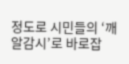정도로 시민들의 ‘깨알감시’로 바로잡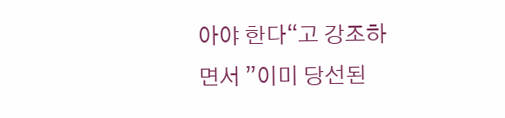아야 한다“고 강조하면서 ”이미 당선된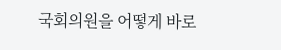국회의원을 어떻게 바로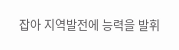잡아 지역발전에 능력을 발휘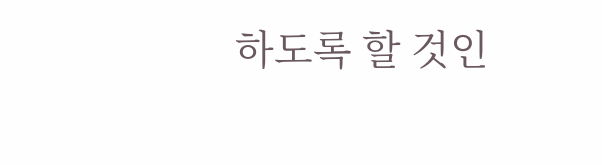하도록 할 것인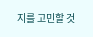지를 고민할 것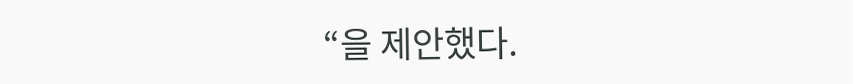“을 제안했다.